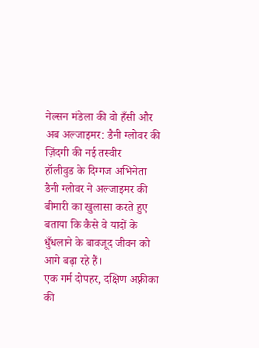नेल्सन मंडेला की वो हँसी और अब अल्जाइमर: डैनी ग्लोवर की ज़िंदगी की नई तस्वीर
हॉलीवुड के दिग्गज अभिनेता डैनी ग्लोवर ने अल्जाइमर की बीमारी का खुलासा करते हुए बताया कि कैसे वे यादों के धुँधलाने के बावजूद जीवन को आगे बढ़ा रहे हैं।
एक गर्म दोपहर, दक्षिण अफ़्रीका की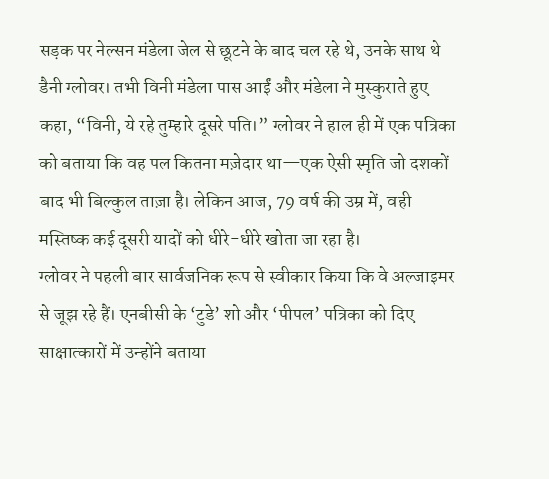सड़क पर नेल्सन मंडेला जेल से छूटने के बाद चल रहे थे, उनके साथ थे डैनी ग्लोवर। तभी विनी मंडेला पास आईं और मंडेला ने मुस्कुराते हुए कहा, “विनी, ये रहे तुम्हारे दूसरे पति।” ग्लोवर ने हाल ही में एक पत्रिका को बताया कि वह पल कितना मज़ेदार था—एक ऐसी स्मृति जो दशकों बाद भी बिल्कुल ताज़ा है। लेकिन आज, 79 वर्ष की उम्र में, वही मस्तिष्क कई दूसरी यादों को धीरे-धीरे खोता जा रहा है।
ग्लोवर ने पहली बार सार्वजनिक रूप से स्वीकार किया कि वे अल्जाइमर से जूझ रहे हैं। एनबीसी के ‘टुडे’ शो और ‘पीपल’ पत्रिका को दिए साक्षात्कारों में उन्होंने बताया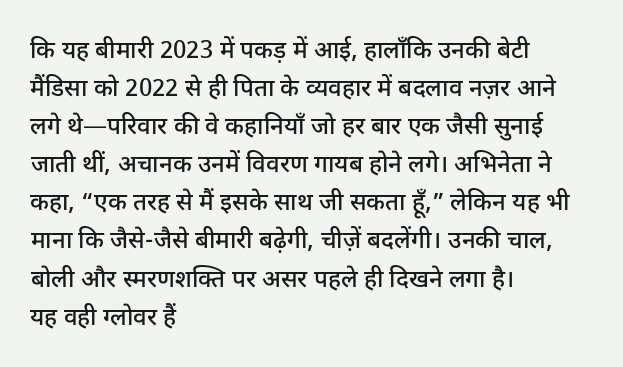कि यह बीमारी 2023 में पकड़ में आई, हालाँकि उनकी बेटी मैंडिसा को 2022 से ही पिता के व्यवहार में बदलाव नज़र आने लगे थे—परिवार की वे कहानियाँ जो हर बार एक जैसी सुनाई जाती थीं, अचानक उनमें विवरण गायब होने लगे। अभिनेता ने कहा, “एक तरह से मैं इसके साथ जी सकता हूँ,” लेकिन यह भी माना कि जैसे-जैसे बीमारी बढ़ेगी, चीज़ें बदलेंगी। उनकी चाल, बोली और स्मरणशक्ति पर असर पहले ही दिखने लगा है।
यह वही ग्लोवर हैं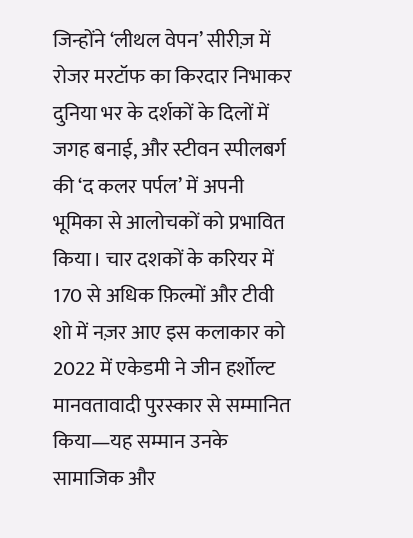जिन्होंने ‘लीथल वेपन’ सीरीज़ में रोजर मरटॉफ का किरदार निभाकर दुनिया भर के दर्शकों के दिलों में जगह बनाई, और स्टीवन स्पीलबर्ग की ‘द कलर पर्पल’ में अपनी भूमिका से आलोचकों को प्रभावित किया। चार दशकों के करियर में 170 से अधिक फ़िल्मों और टीवी शो में नज़र आए इस कलाकार को 2022 में एकेडमी ने जीन हर्शोल्ट मानवतावादी पुरस्कार से सम्मानित किया—यह सम्मान उनके सामाजिक और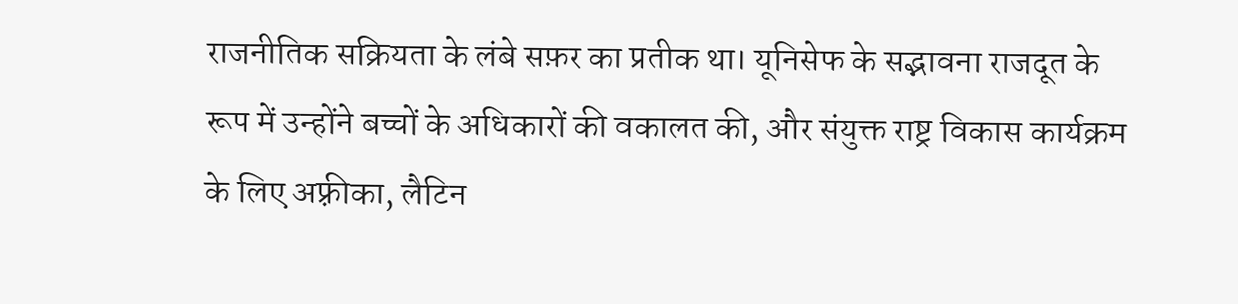राजनीतिक सक्रियता के लंबे सफ़र का प्रतीक था। यूनिसेफ के सद्भावना राजदूत के रूप में उन्होंने बच्चों के अधिकारों की वकालत की, और संयुक्त राष्ट्र विकास कार्यक्रम के लिए अफ़्रीका, लैटिन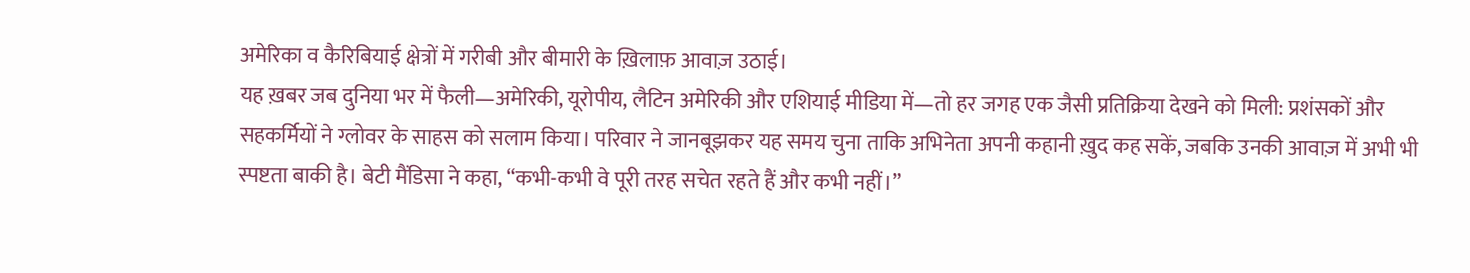अमेरिका व कैरिबियाई क्षेत्रों में गरीबी और बीमारी के ख़िलाफ़ आवाज़ उठाई।
यह ख़बर जब दुनिया भर में फैली—अमेरिकी, यूरोपीय, लैटिन अमेरिकी और एशियाई मीडिया में—तो हर जगह एक जैसी प्रतिक्रिया देखने को मिली: प्रशंसकों और सहकर्मियों ने ग्लोवर के साहस को सलाम किया। परिवार ने जानबूझकर यह समय चुना ताकि अभिनेता अपनी कहानी ख़ुद कह सकें, जबकि उनकी आवाज़ में अभी भी स्पष्टता बाकी है। बेटी मैंडिसा ने कहा, “कभी-कभी वे पूरी तरह सचेत रहते हैं और कभी नहीं।”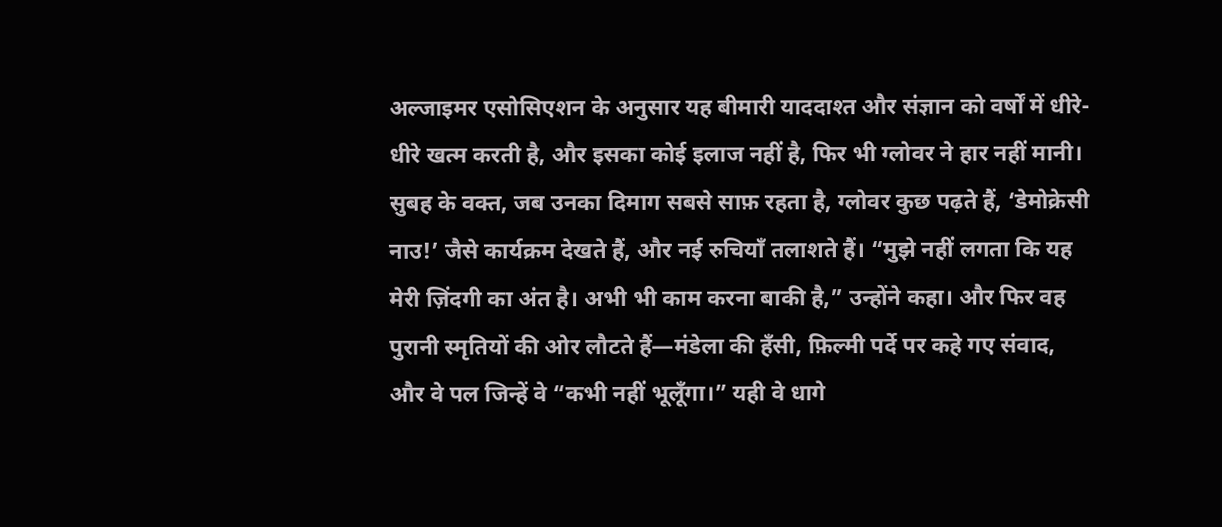अल्जाइमर एसोसिएशन के अनुसार यह बीमारी याददाश्त और संज्ञान को वर्षों में धीरे-धीरे खत्म करती है, और इसका कोई इलाज नहीं है, फिर भी ग्लोवर ने हार नहीं मानी।
सुबह के वक्त, जब उनका दिमाग सबसे साफ़ रहता है, ग्लोवर कुछ पढ़ते हैं, ‘डेमोक्रेसी नाउ!’ जैसे कार्यक्रम देखते हैं, और नई रुचियाँ तलाशते हैं। “मुझे नहीं लगता कि यह मेरी ज़िंदगी का अंत है। अभी भी काम करना बाकी है,” उन्होंने कहा। और फिर वह पुरानी स्मृतियों की ओर लौटते हैं—मंडेला की हँसी, फ़िल्मी पर्दे पर कहे गए संवाद, और वे पल जिन्हें वे “कभी नहीं भूलूँगा।” यही वे धागे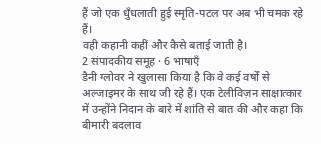हैं जो एक धुँधलाती हुई स्मृति-पटल पर अब भी चमक रहे हैं।
वही कहानी कहीं और कैसे बताई जाती है।
2 संपादकीय समूह · 6 भाषाएँ
डैनी ग्लोवर ने खुलासा किया है कि वे कई वर्षों से अल्जाइमर के साथ जी रहे हैं। एक टेलीविज़न साक्षात्कार में उन्होंने निदान के बारे में शांति से बात की और कहा कि बीमारी बदलाव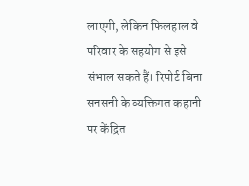लाएगी, लेकिन फिलहाल वे परिवार के सहयोग से इसे संभाल सकते हैं। रिपोर्ट बिना सनसनी के व्यक्तिगत कहानी पर केंद्रित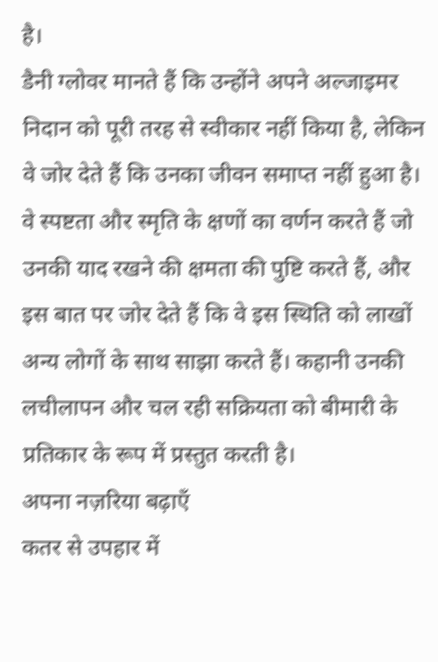है।
डैनी ग्लोवर मानते हैं कि उन्होंने अपने अल्जाइमर निदान को पूरी तरह से स्वीकार नहीं किया है, लेकिन वे जोर देते हैं कि उनका जीवन समाप्त नहीं हुआ है। वे स्पष्टता और स्मृति के क्षणों का वर्णन करते हैं जो उनकी याद रखने की क्षमता की पुष्टि करते हैं, और इस बात पर जोर देते हैं कि वे इस स्थिति को लाखों अन्य लोगों के साथ साझा करते हैं। कहानी उनकी लचीलापन और चल रही सक्रियता को बीमारी के प्रतिकार के रूप में प्रस्तुत करती है।
अपना नज़रिया बढ़ाएँ
कतर से उपहार में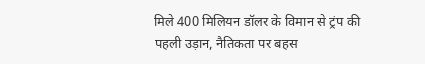मिले 400 मिलियन डॉलर के विमान से ट्रंप की पहली उड़ान, नैतिकता पर बहस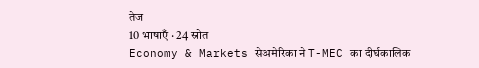तेज
10 भाषाएँ · 24 स्रोत
Economy & Markets सेअमेरिका ने T-MEC का दीर्घकालिक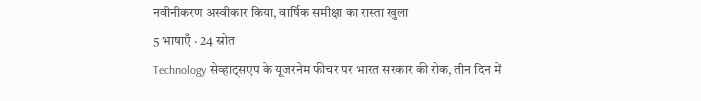नवीनीकरण अस्वीकार किया, वार्षिक समीक्षा का रास्ता खुला
5 भाषाएँ · 24 स्रोत
Technology सेव्हाट्सएप के यूजरनेम फीचर पर भारत सरकार की रोक, तीन दिन में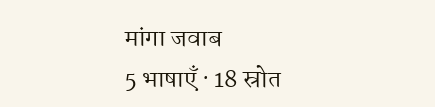मांगा जवाब
5 भाषाएँ · 18 स्रोत